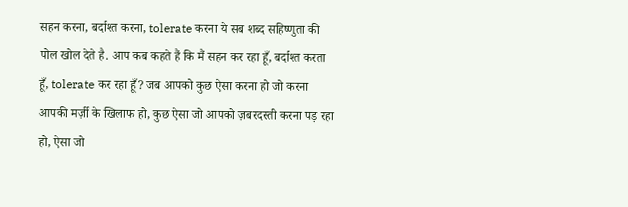सहन करना, बर्दाश्त करना, tolerate करना ये सब शब्द सहिष्णुता की पोल खोल देते है. आप कब कहते हैं कि मैं सहन कर रहा हूँ, बर्दाश्त करता हूँ, tolerate कर रहा हूँ? जब आपको कुछ ऐसा करना हो जो करना आपकी मर्ज़ी के खिलाफ हो, कुछ ऐसा जो आपको ज़बरदस्ती करना पड़ रहा हो, ऐसा जो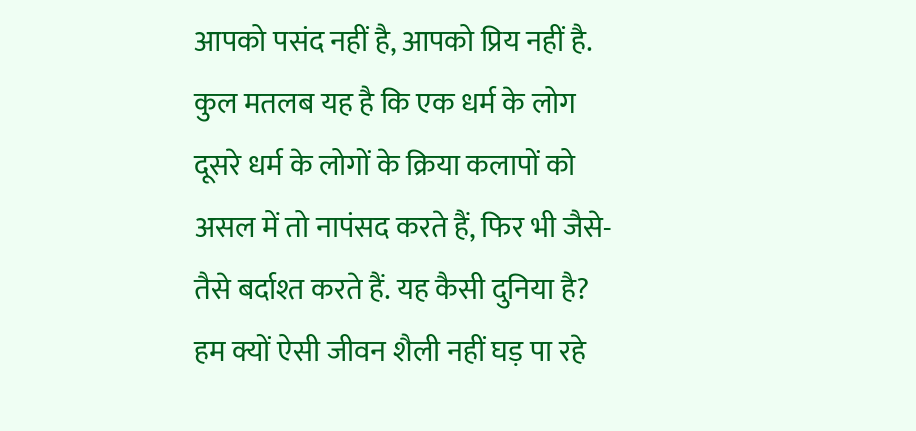आपको पसंद नहीं है, आपको प्रिय नहीं है. कुल मतलब यह है कि एक धर्म के लोग दूसरे धर्म के लोगों के क्रिया कलापों को असल में तो नापंसद करते हैं, फिर भी जैसे-तैसे बर्दाश्त करते हैं. यह कैसी दुनिया है? हम क्यों ऐसी जीवन शैली नहीं घड़ पा रहे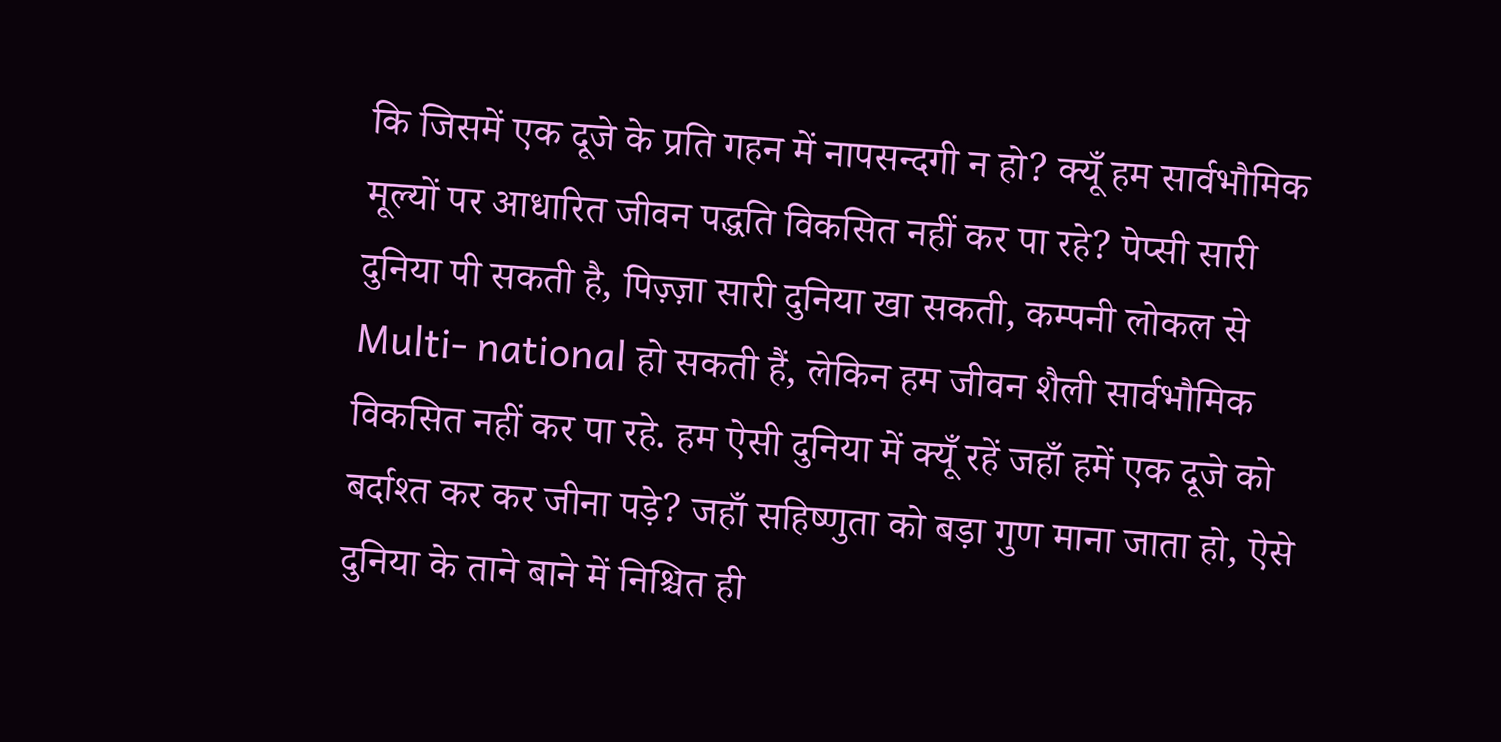कि जिसमें एक दूजे के प्रति गहन में नापसन्दगी न हो? क्यूँ हम सार्वभौमिक मूल्यों पर आधारित जीवन पद्धति विकसित नहीं कर पा रहे? पेप्सी सारी दुनिया पी सकती है, पिज़्ज़ा सारी दुनिया खा सकती, कम्पनी लोकल से Multi- national हो सकती हैं, लेकिन हम जीवन शैली सार्वभौमिक विकसित नहीं कर पा रहे. हम ऐसी दुनिया में क्यूँ रहें जहाँ हमें एक दूजे को बर्दाश्त कर कर जीना पड़े? जहाँ सहिष्णुता को बड़ा गुण माना जाता हो, ऐसे दुनिया के ताने बाने में निश्चित ही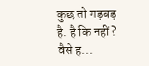कुछ तो गड़बड़ है. है कि नहीं? वैसे ह...